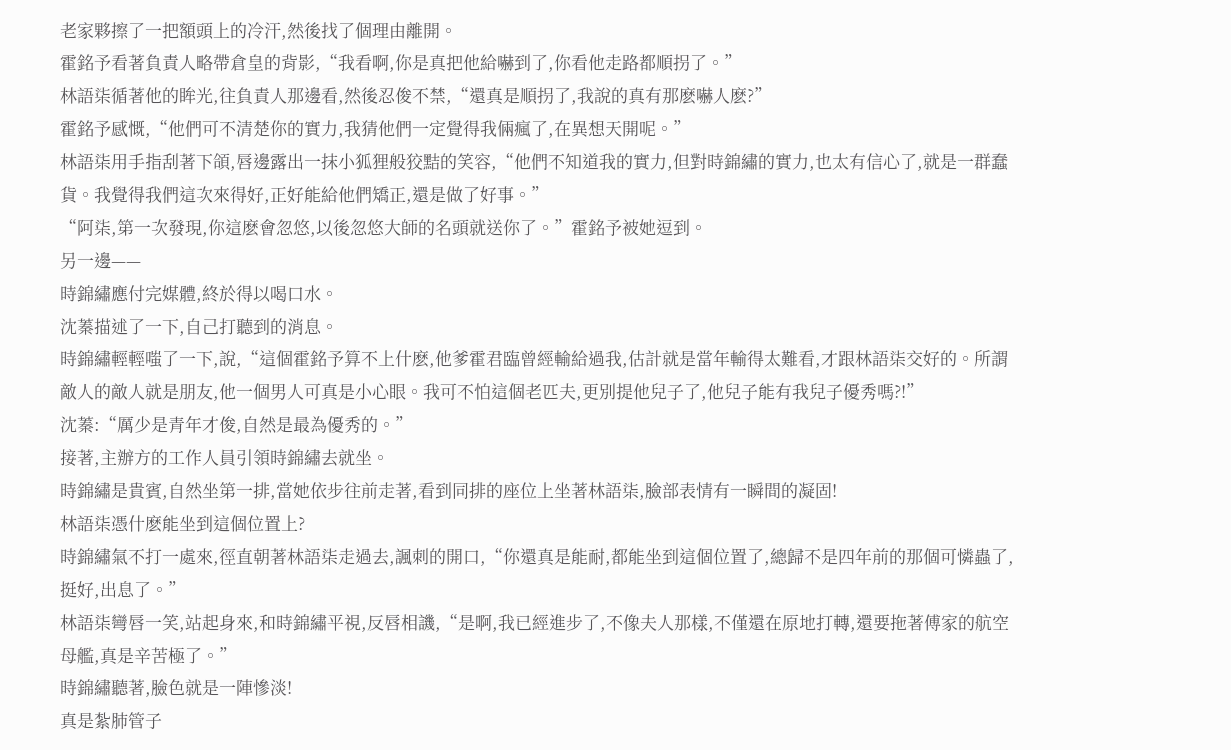老家夥擦了一把額頭上的冷汗,然後找了個理由離開。
霍銘予看著負責人略帶倉皇的背影,“我看啊,你是真把他給嚇到了,你看他走路都順拐了。”
林語柒循著他的眸光,往負責人那邊看,然後忍俊不禁,“還真是順拐了,我說的真有那麽嚇人麽?”
霍銘予感慨,“他們可不清楚你的實力,我猜他們一定覺得我倆瘋了,在異想天開呢。”
林語柒用手指刮著下頜,唇邊露出一抹小狐狸般狡黠的笑容,“他們不知道我的實力,但對時錦繡的實力,也太有信心了,就是一群蠢貨。我覺得我們這次來得好,正好能給他們矯正,還是做了好事。”
“阿柒,第一次發現,你這麽會忽悠,以後忽悠大師的名頭就送你了。”霍銘予被她逗到。
另一邊——
時錦繡應付完媒體,終於得以喝口水。
沈蓁描述了一下,自己打聽到的消息。
時錦繡輕輕嗤了一下,說,“這個霍銘予算不上什麽,他爹霍君臨曾經輸給過我,估計就是當年輸得太難看,才跟林語柒交好的。所謂敵人的敵人就是朋友,他一個男人可真是小心眼。我可不怕這個老匹夫,更別提他兒子了,他兒子能有我兒子優秀嗎?!”
沈蓁:“厲少是青年才俊,自然是最為優秀的。”
接著,主辦方的工作人員引領時錦繡去就坐。
時錦繡是貴賓,自然坐第一排,當她依步往前走著,看到同排的座位上坐著林語柒,臉部表情有一瞬間的凝固!
林語柒憑什麽能坐到這個位置上?
時錦繡氣不打一處來,徑直朝著林語柒走過去,諷刺的開口,“你還真是能耐,都能坐到這個位置了,總歸不是四年前的那個可憐蟲了,挺好,出息了。”
林語柒彎唇一笑,站起身來,和時錦繡平視,反唇相譏,“是啊,我已經進步了,不像夫人那樣,不僅還在原地打轉,還要拖著傅家的航空母艦,真是辛苦極了。”
時錦繡聽著,臉色就是一陣慘淡!
真是紮肺管子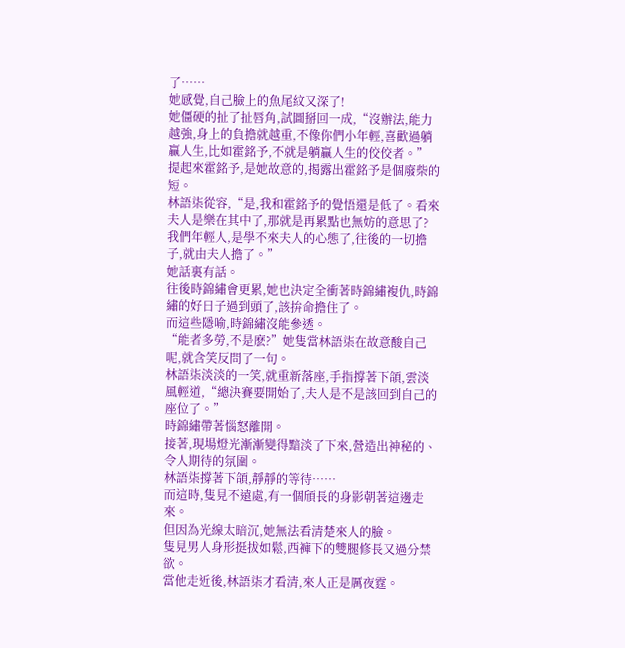了……
她感覺,自己臉上的魚尾紋又深了!
她僵硬的扯了扯唇角,試圖掰回一成,“沒辦法,能力越強,身上的負擔就越重,不像你們小年輕,喜歡過躺贏人生,比如霍銘予,不就是躺贏人生的佼佼者。”
提起來霍銘予,是她故意的,揭露出霍銘予是個廢柴的短。
林語柒從容,“是,我和霍銘予的覺悟還是低了。看來夫人是樂在其中了,那就是再累點也無妨的意思了?我們年輕人,是學不來夫人的心態了,往後的一切擔子,就由夫人擔了。”
她話裏有話。
往後時錦繡會更累,她也決定全衝著時錦繡複仇,時錦繡的好日子過到頭了,該拚命擔住了。
而這些隱喻,時錦繡沒能參透。
“能者多勞,不是麽?”她隻當林語柒在故意酸自己呢,就含笑反問了一句。
林語柒淡淡的一笑,就重新落座,手指撐著下頜,雲淡風輕道,“總決賽要開始了,夫人是不是該回到自己的座位了。”
時錦繡帶著惱怒離開。
接著,現場燈光漸漸變得黯淡了下來,營造出神秘的、令人期待的氛圍。
林語柒撐著下頜,靜靜的等待……
而這時,隻見不遠處,有一個頎長的身影朝著這邊走來。
但因為光線太暗沉,她無法看清楚來人的臉。
隻見男人身形挺拔如鬆,西褲下的雙腿修長又過分禁 欲。
當他走近後,林語柒才看清,來人正是厲夜霆。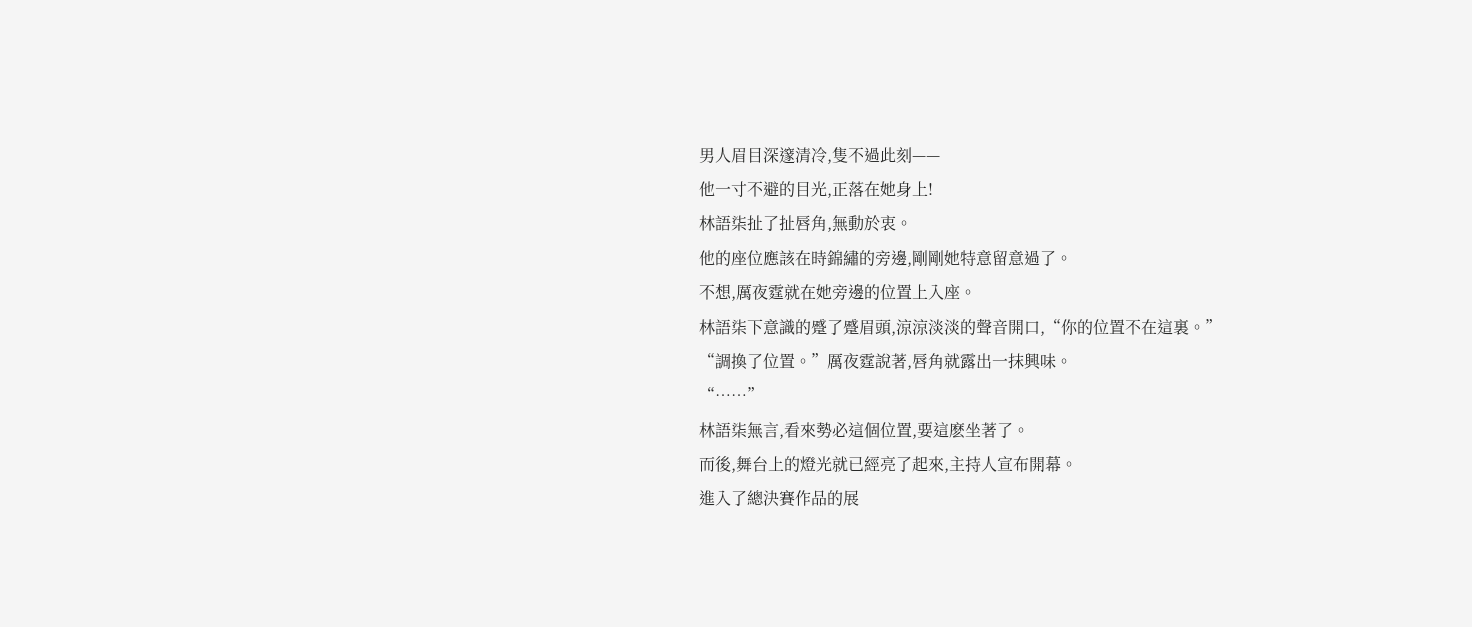男人眉目深邃清冷,隻不過此刻——
他一寸不避的目光,正落在她身上!
林語柒扯了扯唇角,無動於衷。
他的座位應該在時錦繡的旁邊,剛剛她特意留意過了。
不想,厲夜霆就在她旁邊的位置上入座。
林語柒下意識的蹙了蹙眉頭,涼涼淡淡的聲音開口,“你的位置不在這裏。”
“調換了位置。”厲夜霆說著,唇角就露出一抹興味。
“……”
林語柒無言,看來勢必這個位置,要這麽坐著了。
而後,舞台上的燈光就已經亮了起來,主持人宣布開幕。
進入了總決賽作品的展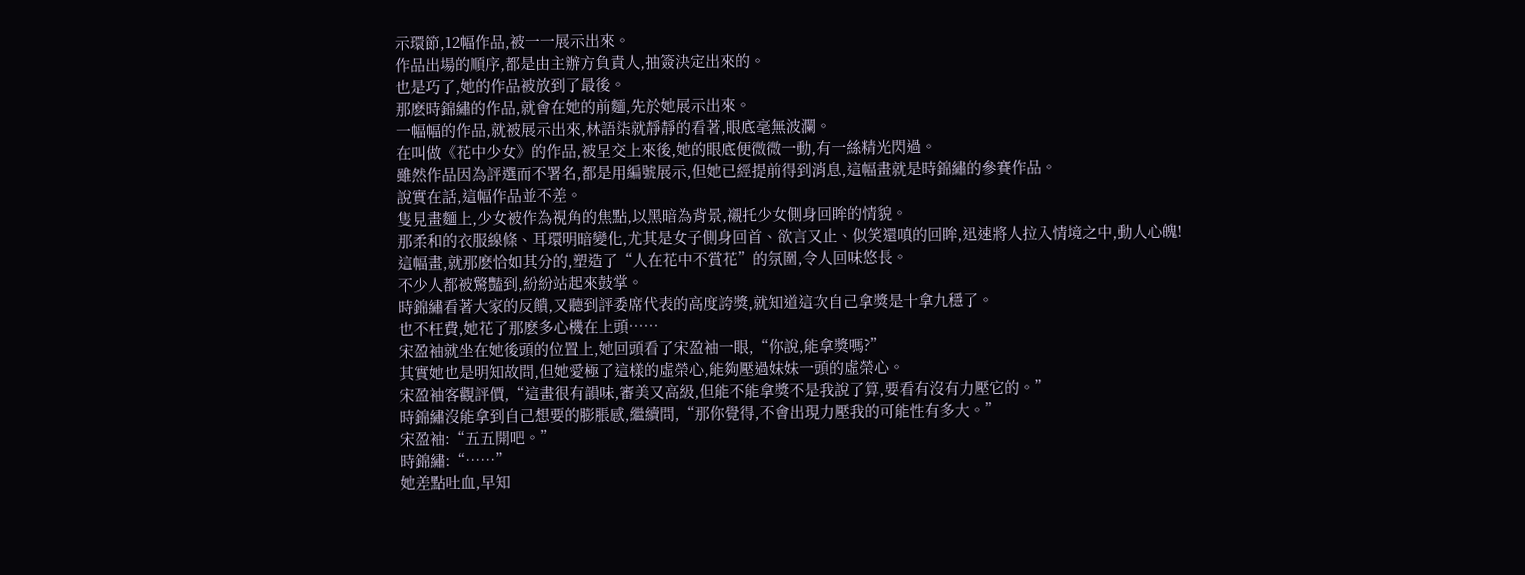示環節,12幅作品,被一一展示出來。
作品出場的順序,都是由主辦方負責人,抽簽決定出來的。
也是巧了,她的作品被放到了最後。
那麽時錦繡的作品,就會在她的前麵,先於她展示出來。
一幅幅的作品,就被展示出來,林語柒就靜靜的看著,眼底毫無波瀾。
在叫做《花中少女》的作品,被呈交上來後,她的眼底便微微一動,有一絲精光閃過。
雖然作品因為評選而不署名,都是用編號展示,但她已經提前得到消息,這幅畫就是時錦繡的參賽作品。
說實在話,這幅作品並不差。
隻見畫麵上,少女被作為視角的焦點,以黑暗為背景,襯托少女側身回眸的情貌。
那柔和的衣服線條、耳環明暗變化,尤其是女子側身回首、欲言又止、似笑還嗔的回眸,迅速將人拉入情境之中,動人心魄!
這幅畫,就那麽恰如其分的,塑造了“人在花中不賞花”的氛圍,令人回味悠長。
不少人都被驚豔到,紛紛站起來鼓掌。
時錦繡看著大家的反饋,又聽到評委席代表的高度誇獎,就知道這次自己拿獎是十拿九穩了。
也不枉費,她花了那麽多心機在上頭……
宋盈袖就坐在她後頭的位置上,她回頭看了宋盈袖一眼,“你說,能拿獎嗎?”
其實她也是明知故問,但她愛極了這樣的虛榮心,能夠壓過妹妹一頭的虛榮心。
宋盈袖客觀評價,“這畫很有韻味,審美又高級,但能不能拿獎不是我說了算,要看有沒有力壓它的。”
時錦繡沒能拿到自己想要的膨脹感,繼續問,“那你覺得,不會出現力壓我的可能性有多大。”
宋盈袖:“五五開吧。”
時錦繡:“……”
她差點吐血,早知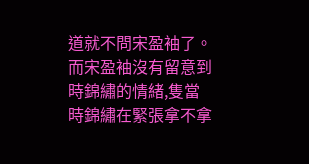道就不問宋盈袖了。
而宋盈袖沒有留意到時錦繡的情緒,隻當時錦繡在緊張拿不拿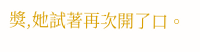獎,她試著再次開了口。